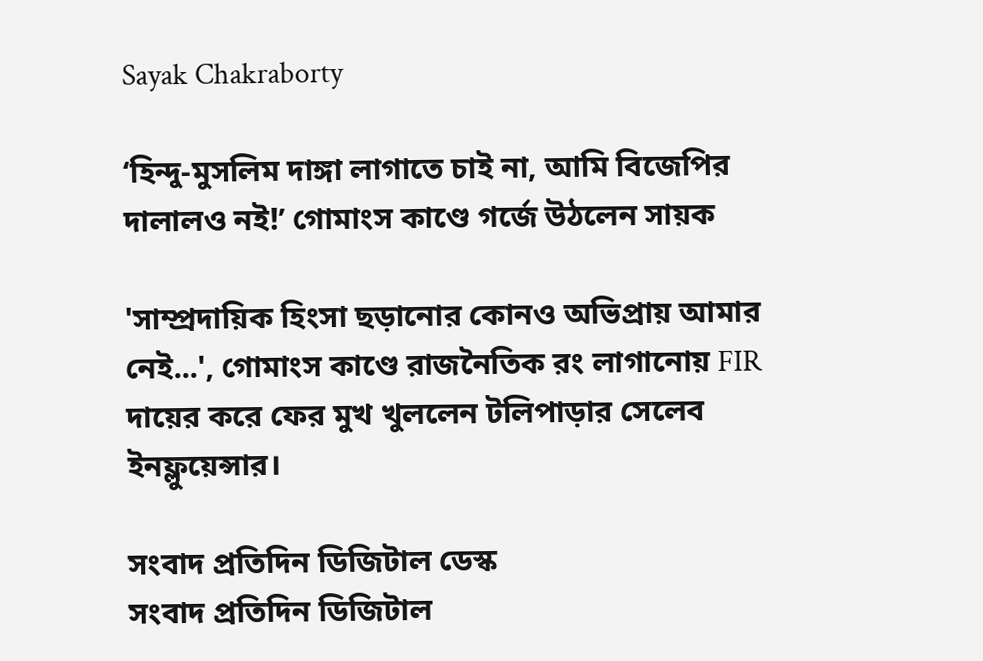Sayak Chakraborty

‘হিন্দু-মুসলিম দাঙ্গা লাগাতে চাই না, আমি বিজেপির দালালও নই!’ গোমাংস কাণ্ডে গর্জে উঠলেন সায়ক

'সাম্প্রদায়িক হিংসা ছড়ানোর কোনও অভিপ্রায় আমার নেই...', গোমাংস কাণ্ডে রাজনৈতিক রং লাগানোয় FIR দায়ের করে ফের মুখ খুললেন টলিপাড়ার সেলেব ইনফ্লুয়েন্সার।

সংবাদ প্রতিদিন ডিজিটাল ডেস্ক
সংবাদ প্রতিদিন ডিজিটাল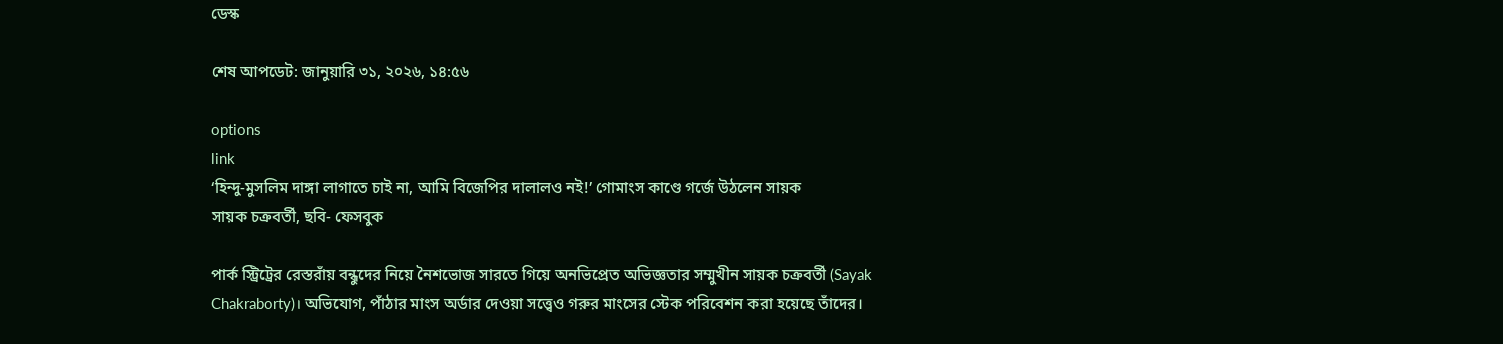ডেস্ক

শেষ আপডেট: জানুয়ারি ৩১, ২০২৬, ১৪:৫৬

options
link
‘হিন্দু-মুসলিম দাঙ্গা লাগাতে চাই না, আমি বিজেপির দালালও নই!’ গোমাংস কাণ্ডে গর্জে উঠলেন সায়ক
সায়ক চক্রবর্তী, ছবি- ফেসবুক

পার্ক স্ট্রিট্রের রেস্তরাঁয় বন্ধুদের নিয়ে নৈশভোজ সারতে গিয়ে অনভিপ্রেত অভিজ্ঞতার সম্মুখীন সায়ক চক্রবর্তী (Sayak Chakraborty)। অভিযোগ, পাঁঠার মাংস অর্ডার দেওয়া সত্ত্বেও গরুর মাংসের স্টেক পরিবেশন করা হয়েছে তাঁদের।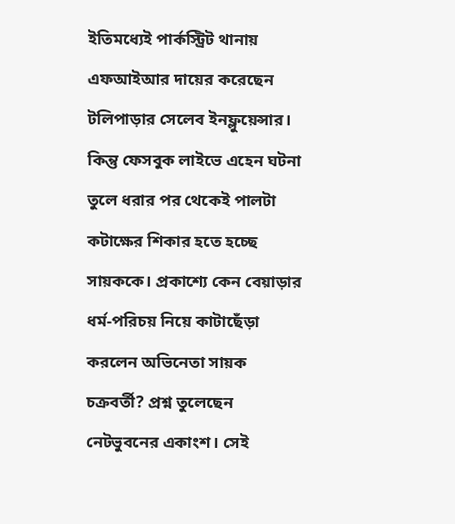ইতিমধ্যেই পার্কস্ট্রিট থানায় এফআইআর দায়ের করেছেন টলিপাড়ার সেলেব ইনফ্লুয়েন্সার। কিন্তু ফেসবুক লাইভে এহেন ঘটনা তুলে ধরার পর থেকেই পালটা কটাক্ষের শিকার হতে হচ্ছে সায়ককে। প্রকাশ্যে কেন বেয়াড়ার ধর্ম-পরিচয় নিয়ে কাটাছেঁড়া করলেন অভিনেতা সায়ক চক্রবর্তী? প্রশ্ন তুলেছেন নেটভুবনের একাংশ। সেই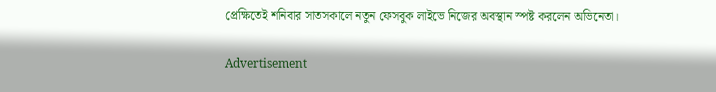প্রেক্ষিতেই শনিবার সাতসকালে নতুন ফেসবুক লাইভে নিজের অবস্থান স্পষ্ট করলেন অভিনেতা।

Advertisement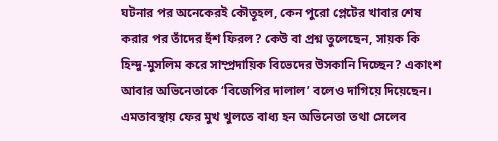ঘটনার পর অনেকেরই কৌতূহল, কেন পুরো প্লেটের খাবার শেষ করার পর তাঁদের হুঁশ ফিরল? কেউ বা প্রশ্ন তুলেছেন, সায়ক কি হিন্দু-মুসলিম করে সাম্প্রদায়িক বিভেদের উসকানি দিচ্ছেন? একাংশ আবার অভিনেতাকে ‘বিজেপির দালাল’ বলেও দাগিয়ে দিয়েছেন। এমতাবস্থায় ফের মুখ খুলতে বাধ্য হন অভিনেতা তথা সেলেব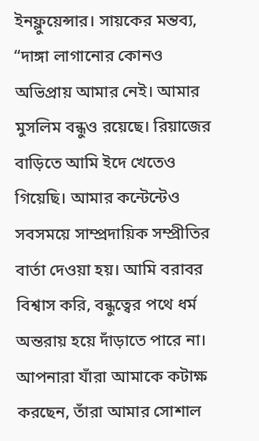ইনফ্লুয়েন্সার। সায়কের মন্তব্য, “দাঙ্গা লাগানোর কোনও অভিপ্রায় আমার নেই। আমার মুসলিম বন্ধুও রয়েছে। রিয়াজের বাড়িতে আমি ইদে খেতেও গিয়েছি। আমার কন্টেন্টেও সবসময়ে সাম্প্রদায়িক সম্প্রীতির বার্তা দেওয়া হয়। আমি বরাবর বিশ্বাস করি, বন্ধুত্বের পথে ধর্ম অন্তরায় হয়ে দাঁড়াতে পারে না। আপনারা যাঁরা আমাকে কটাক্ষ করছেন, তাঁরা আমার সোশাল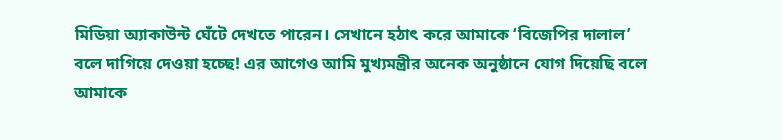মিডিয়া অ্যাকাউন্ট ঘেঁটে দেখতে পারেন। সেখানে হঠাৎ করে আমাকে ‘বিজেপির দালাল’ বলে দাগিয়ে দেওয়া হচ্ছে! এর আগেও আমি মুখ্যমন্ত্রীর অনেক অনুষ্ঠানে যোগ দিয়েছি বলে আমাকে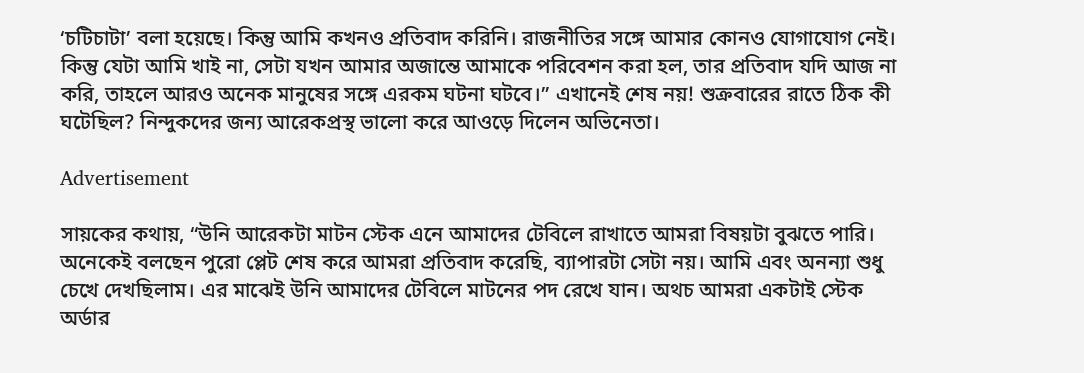‘চটিচাটা’ বলা হয়েছে। কিন্তু আমি কখনও প্রতিবাদ করিনি। রাজনীতির সঙ্গে আমার কোনও যোগাযোগ নেই। কিন্তু যেটা আমি খাই না, সেটা যখন আমার অজান্তে আমাকে পরিবেশন করা হল, তার প্রতিবাদ যদি আজ না করি, তাহলে আরও অনেক মানুষের সঙ্গে এরকম ঘটনা ঘটবে।” এখানেই শেষ নয়! শুক্রবারের রাতে ঠিক কী ঘটেছিল? নিন্দুকদের জন্য আরেকপ্রস্থ ভালো করে আওড়ে দিলেন অভিনেতা।

Advertisement

সায়কের কথায়, “উনি আরেকটা মাটন স্টেক এনে আমাদের টেবিলে রাখাতে আমরা বিষয়টা বুঝতে পারি। অনেকেই বলছেন পুরো প্লেট শেষ করে আমরা প্রতিবাদ করেছি, ব্যাপারটা সেটা নয়। আমি এবং অনন্যা শুধু চেখে দেখছিলাম। এর মাঝেই উনি আমাদের টেবিলে মাটনের পদ রেখে যান। অথচ আমরা একটাই স্টেক অর্ডার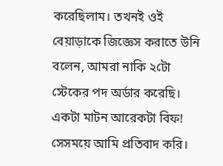করেছিলাম। তখনই ওই বেয়াড়াকে জিজ্ঞেস করাতে উনি বলেন, আমরা নাকি ২টো স্টেকের পদ অর্ডার করেছি। একটা মাটন আরেকটা বিফ! সেসময়ে আমি প্রতিবাদ করি।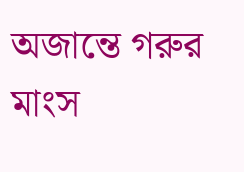অজান্তে গরুর মাংস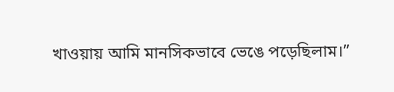খাওয়ায় আমি মানসিকভাবে ভেঙে পড়েছিলাম।”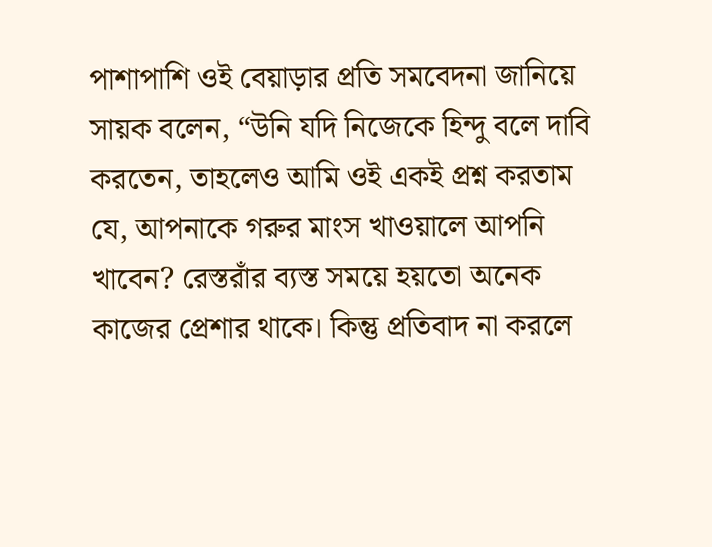পাশাপাশি ওই বেয়াড়ার প্রতি সমবেদনা জানিয়ে সায়ক বলেন, “উনি যদি নিজেকে হিন্দু বলে দাবি করতেন, তাহলেও আমি ওই একই প্রশ্ন করতাম যে, আপনাকে গরুর মাংস খাওয়ালে আপনি খাবেন? রেস্তরাঁর ব্যস্ত সময়ে হয়তো অনেক কাজের প্রেশার থাকে। কিন্তু প্রতিবাদ না করলে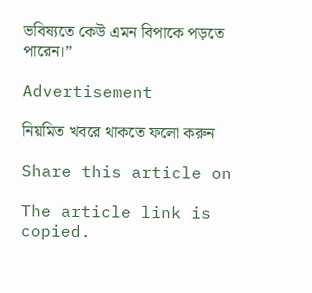ভবিষ্যতে কেউ এমন বিপাকে পড়তে পারেন।”

Advertisement

নিয়মিত খবরে থাকতে ফলো করুন

Share this article on

The article link is copied.